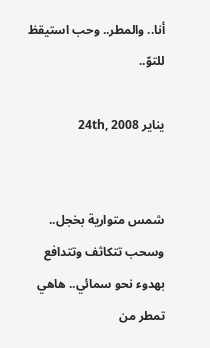أنا.. والمطر.. وحب استيقظ للتوّ..

يناير 24th, 2008


شمس متوارية بخجل.. وسحب تتكاثف وتتدافع بهدوء نحو سمائي.. هاهي تمطر من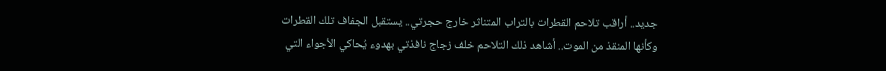جديد.. أراقب تلاحم القطرات بالتراب المتناثر خارج حجرتي.. يستقبل الجفاف تلك القطرات وكأنها المنقذ من الموت.. أشاهد ذلك التلاحم خلف زجاج نافذتي بهدوء يُحاكي الأجواء التي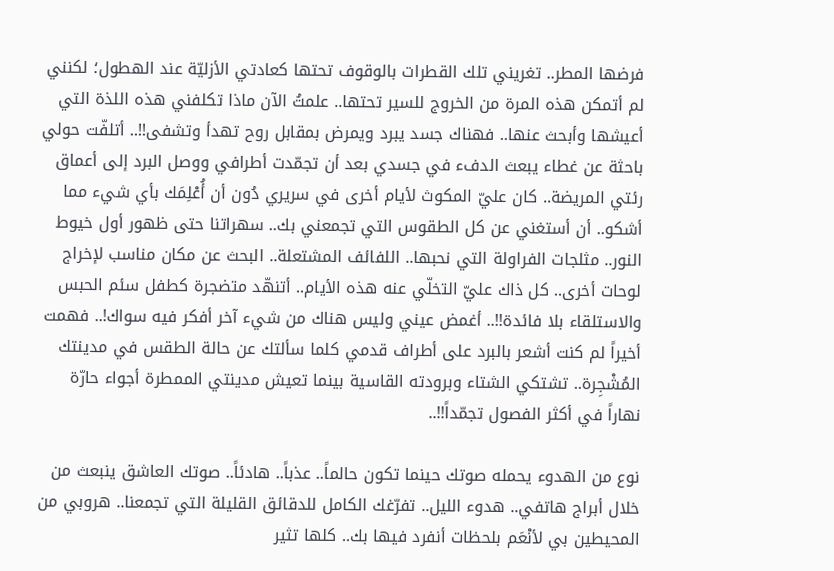فرضها المطر.. تغريني تلك القطرات بالوقوف تحتها كعادتي الأزليّة عند الهطول؛ لكنني لم أتمكن هذه المرة من الخروج للسير تحتها.. علمتُ الآن ماذا تكلفني هذه اللذة التي أعيشها وأبحث عنها.. فهناك جسد يبرد ويمرض بمقابل روح تهدأ وتشفى!!.. أتلفّت حولي باحثة عن غطاء يبعث الدفء في جسدي بعد أن تجمّدت أطرافي ووصل البرد إلى أعماق رئتي المريضة.. كان عليّ المكوث لأيام أخرى في سريري دُون أن أُعْلِمَك بأي شيء مما أشكو.. أن أستغني عن كل الطقوس التي تجمعني بك.. سهراتنا حتى ظهور أول خيوط النور.. مثلجات الفراولة التي نحبها.. اللفائف المشتعلة.. البحث عن مكان مناسب لإخراج لوحات أخرى.. كل ذاك عليّ التخلّي عنه هذه الأيام.. أتنهّد متضجرة كطفل سئم الحبس والاستلقاء بلا فائدة!!.. أغمض عيني وليس هناك من شيء آخر أفكر فيه سواك!.. فهمت أخيراً لم كنت أشعر بالبرد على أطراف قدمي كلما سألتك عن حالة الطقس في مدينتك المُشْجِرة.. تشتكي الشتاء وبرودته القاسية بينما تعيش مدينتي الممطرة أجواء حارّة نهاراً في أكثر الفصول تجمّداً!!..

نوع من الهدوء يحمله صوتك حينما تكون حالماً.. عذباً.. هادئاً.. صوتك العاشق ينبعث من خلال أبراج هاتفي.. هدوء الليل.. تفرّغك الكامل للدقائق القليلة التي تجمعنا.. هروبي من المحيطين بي لأنْعَم بلحظات أنفرد فيها بك.. كلها تثير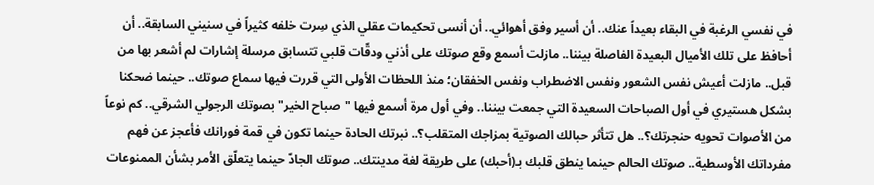في نفسي الرغبة في البقاء بعيداً عنك.. أن أسير وفق أهوائي.. أن أنسى تحكيمات عقلي الذي سِرت خلفه كثيراً في سنيني السابقة.. أن أحافظ على تلك الأميال البعيدة الفاصلة بيننا.. مازلت أسمع وقع صوتك على أذني ودقّات قلبي تتسابق مرسلة إشارات لم أشعر بها من قبل.. مازلت أعيش نفس الشعور ونفس الاضطراب ونفس الخفقان؛ منذ اللحظات الأولى التي قررت فيها سماع صوتك.. حينما ضحكنا بشكل هستيري في أول الصباحات السعيدة التي جمعت بيننا.. وفي أول مرة أسمع فيها "صباح الخير" بصوتك الرجولي الشرقي.. كم نوعاً من الأصوات تحويه حنجرتك؟.. هل تتأثر حبالك الصوتية بمزاجك المتقلب؟.. نبرتك الحادة حينما تكون في قمة فورانك فأعجز عن فهم مفرداتك الأوسطية.. صوتك الحالم حينما ينطق قلبك بـ(أحبك) على طريقة لغة مدينتك.. صوتك الجادّ حينما يتعلّق الأمر بشأن الممنوعات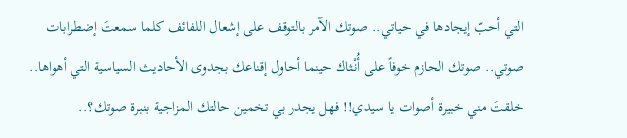التي أحبّ إيجادها في حياتي.. صوتك الآمر بالتوقف على إشعال اللفائف كلما سمعتَ إضطرابات صوتي.. صوتك الحازم خوفاً على أُنْـثاك حينما أحاول إقناعك بجدوى الأحاديث السياسية التي أهواها.. خلقتَ مني خبيرة أصوات يا سيدي!! فهل يجدر بي تخمين حالتك المزاجية بنبرة صوتك؟..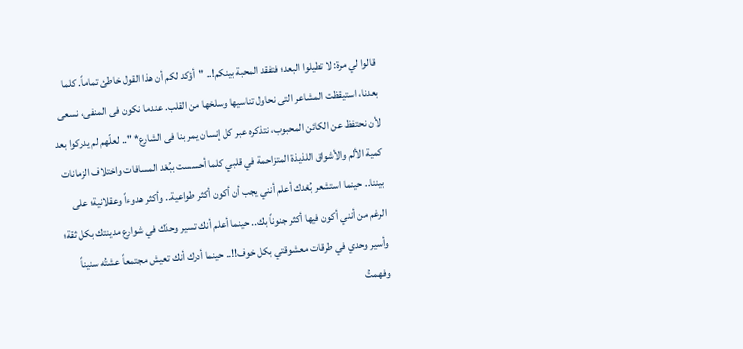قالوا لي مرة: لا تطيلوا البعد؛ فتفقد المحبة بينكم!.. "أؤكد لكم أن هذا القول خاطئ تماماً. كلما بعدنا، استيقظت المشاعر التى نحاول تناسيها وسلخها من القلب. عندما نكون فى المنفى، نسعى لأن نحتفظ عن الكائن المحبوب، نتذكره عبر كل إنسان يمر بنا فى الشارع* ".. لعلّهم لم يدركوا بعد كمية الألم والأشواق اللذيذة المتزاحمة في قلبي كلما أحسست ببُعْد المسافات واختلاف الزمانات بيننا.. حينما استشعر بُعْدك أعلم أنني يجب أن أكون أكثر طواعية.. وأكثر هدوءاً وعقلانية؛ على الرغم من أنني أكون فيها أكثر جنوناً بك.. حينما أعلم أنك تسير وحدَك في شوارع مدينتك بكل ثقة؛ وأسير وحدي في طرقات معشوقتي بكل خوف!!.. حينما أدرك أنك تعيش مجتمعاً عشتُه سنيناً وفهمتُ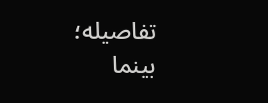تفاصيله؛ بينما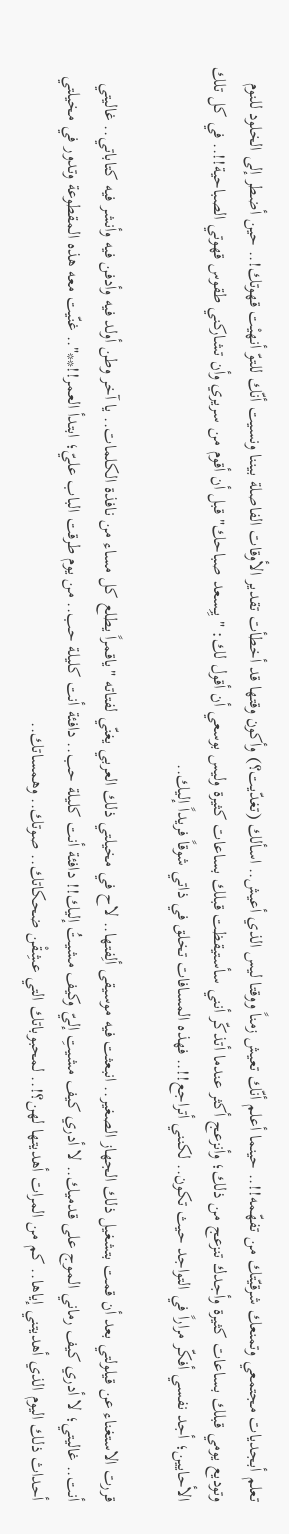تعلم أبجديات مجتمعي وتمنعك شرقيّتك من تفهّمه!!.. حينما أعلم أنّك تعيش زمناً ووقتا ليس الذي أعيش.. اسألك (تغدّيت؟) وأكون وقتها قد أخطأت تقدير الأوقات الفاصلة بيننا ونسيت أنّك للتوّ أنهيْت قهوتك!.. حين أضطر إلى الخلود للنوم وتوديع يومي قبلك بساعات كثيرة وأجدك تنزعج من ذلك؛ وأنزعج أكثر عندما أتذكّر أنني سأستيقظت قبلك بساعات كثيرة وليس بوسعي أن أقول لك: "يِـِسعد صباحك" قبل أن أقوم من سريري وأن تشاركني طقوس قهوتي الصباحية!!.. في كل تلك الأحايين؛ أجد نفسي أفكّر مراراً في التواجد حيث تكون.. لكنني أتراجع!!.. فهذه المسافات تخلق في ذاتي شوقاً فريداً إليك..

قررت الاستغناء عن قيلولتي بعد أن قمت بتشغيل ذلك الجهاز الصغير.. انبعثت فيه موسيقى ألِفتها.. لاح في مخيلتي ذلك العربي يغنّي لفتاته "ياقمراً يطلع كل مساء من نافذة الكلمات.. يا آخر وطن أولد فيه وأدفن فيه وأنشر فيه كتاباتي.. غاليتي أنت.. غاليتي؛ لا أدري كيف رماني الموج على قدميك.. لا أدري كيف مشيتِ إليّ وكيف مشيتُ إليك!! دافئة أنت كليلة حب.. دافئة أنت كليلة حب.. من يوم طرقت الباب عليّ؛ ابتدأ العمر!!**".. غنّيت معه هذه المقطوعة وتدور في مخيلتي أحداث ذلك اليوم الذي أهديتني إياها.. كم من المرات أهديتها لهن؟!.. لمحبوباتك التي عشِقْن ضحكاتك.. صوتك.. وهمساتك..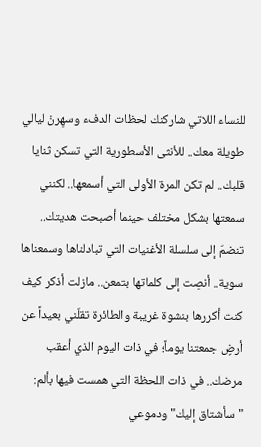للنساء اللاتي شاركنك لحظات الدفء وسهِرنْ ليالي طويلة معك.. للأنثى الأسطورية التي تسكن ثنايا قلبك.. لم تكن المرة الأولى التي أسمعها.. لكنني سمعتها بشكل مختلف حينما أصبحت هديتك.. تنضمّ إلى سلسلة الأغنيات التي تبادلناها وسمعناها سوية.. أنصِت إلى كلماتها بتمعن.. مازلت أذكر كيف كنت أكررها بنشوة غريبة والطائرة تقلّني بعيداً عن أرضٍ جمعتنا يوماً؛ في ذات اليوم الذي أعقب مرضك.. في ذات اللحظة التي همست فيها بألم: "سأشتاق إليك" ودموعي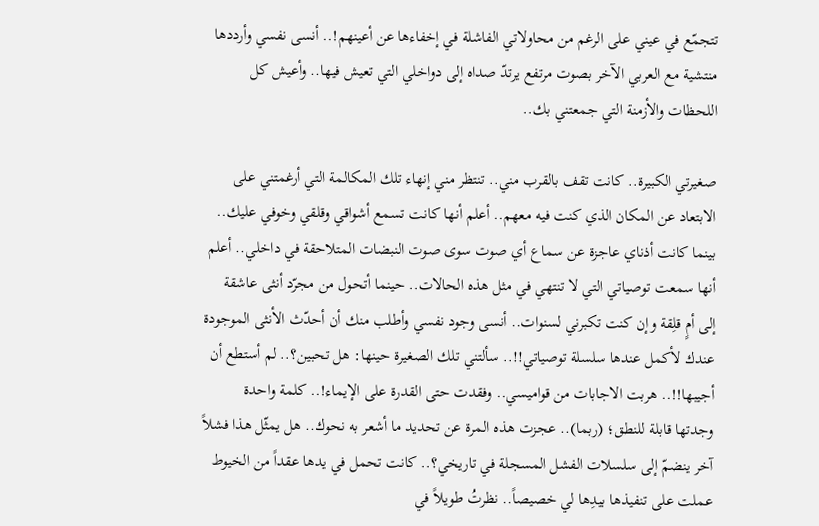تتجمّع في عيني على الرغم من محاولاتي الفاشلة في إخفاءها عن أعينهم!.. أنسى نفسي وأرددها منتشية مع العربي الآخر بصوت مرتفع يرتدّ صداه إلى دواخلي التي تعيش فيها.. وأعيش كل اللحظات والأزمنة التي جمعتني بك..

صغيرتي الكبيرة.. كانت تقف بالقرب مني.. تنتظر مني إنهاء تلك المكالمة التي أرغمتني على الابتعاد عن المكان الذي كنت فيه معهم.. أعلم أنها كانت تسمع أشواقي وقلقي وخوفي عليك.. بينما كانت أذناي عاجزة عن سماع أي صوت سوى صوت النبضات المتلاحقة في داخلي.. أعلم أنها سمعت توصياتي التي لا تنتهي في مثل هذه الحالات.. حينما أتحول من مجرّد أنثى عاشقة إلى أمٍ قلِقة وإن كنت تكبرني لسنوات.. أنسى وجود نفسي وأطلب منك أن أحدّث الأنثى الموجودة عندك لأكمل عندها سلسلة توصياتي!!.. سألتني تلك الصغيرة حينها: هل تحبين؟.. لم أستطع أن أجيبها!!.. هربت الاجابات من قواميسي.. وفقدت حتى القدرة على الإيماء!.. كلمة واحدة وجدتها قابلة للنطق؛ (ربما).. عجزت هذه المرة عن تحديد ما أشعر به نحوك.. هل يمثّل هذا فشلاً آخر ينضمّ إلى سلسلات الفشل المسجلة في تاريخي؟.. كانت تحمل في يدها عقداً من الخيوط عملت على تنفيذها بيدِها لي خصيصاً.. نظرتُ طويلاً في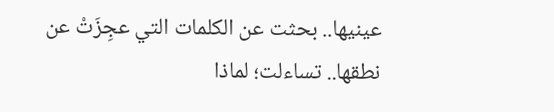عينيها.. بحثت عن الكلمات التي عجِزَتْ عن نطقها.. تساءلت؛ لماذا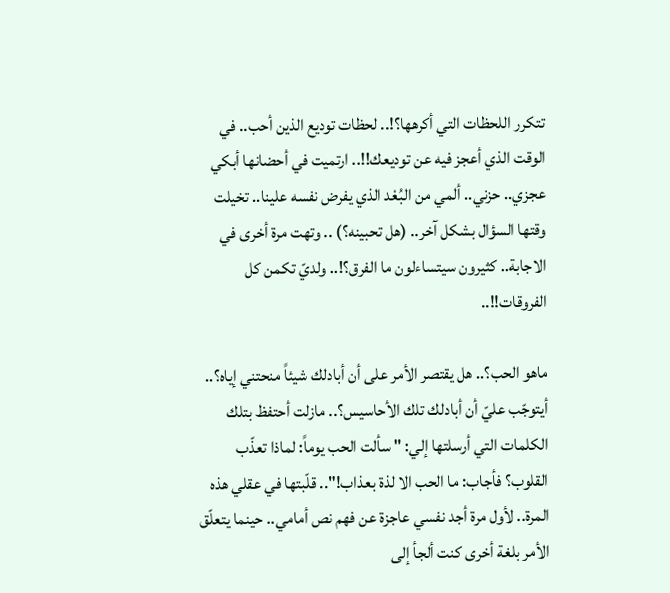تتكرر اللحظات التي أكرهها؟!.. لحظات توديع الذين أحب.. في الوقت الذي أعجز فيه عن توديعك!!.. ارتميت في أحضانها أبكي عجزي.. حزني.. ألمي من البُعْد الذي يفرض نفسه علينا.. تخيلت وقتها السؤال بشكل آخر.. (هل تحبينه؟) .. وتهت مرة أخرى في الاجابة.. كثيرون سيتساءلون ما الفرق؟!.. ولديّ تكمن كل الفروقات!!..

ماهو الحب؟.. هل يقتصر الأمر على أن أبادلك شيئاً منحتني إياه؟.. أيتوجّب عليّ أن أبادلك تلك الأحاسيس؟.. مازلت أحتفظ بتلك الكلمات التي أرسلتها إلي: " سألت الحب يوماً: لماذا تعذّب القلوب؟ فأجاب: ما الحب الا لذة بعذاب!".. قلّبتها في عقلي هذه المرة.. لأول مرة أجد نفسي عاجزة عن فهم نص أمامي.. حينما يتعلّق الأمر بلغة أخرى كنت ألجأ إلى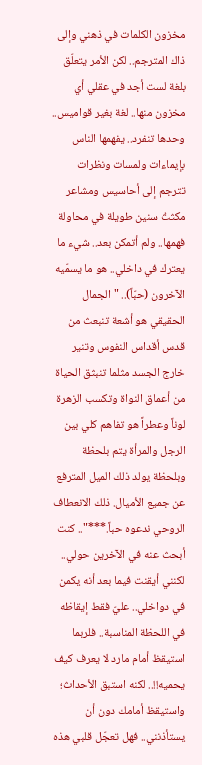مخزون الكلمات في ذهني وإلى ذاك المترجم.. لكن الأمر يتعلّق بلغة لست أجد في عقلي أي مخزون منها.. لغة بغير قواميس.. وحدها تنفرد.. يفهمها الناس بإيماءات ولمسات ونظرات تترجم إلى أحاسيس ومشاعر مكثتُ سنين طويلة في محاولة فهمها.. ولم أتمكن بعد.. شيء ما يعترك في داخلي.. هو ما يسمّيه الآخرون (حبّاً).. "الجمال الحقيقي هو أشعة تنبعث من قدس أقداس النفوس وتنير خارج الجسد مثلما تنبثق الحياة من أعماق النواة وتكسب الزهرة لوناً وعطراً هو تفاهم كلي بين الرجل والمرأة يتم بلحظة وبلحظة يولد ذلك الميل المترفع عن جميع الأميال. ذلك الانعطاف الروحي ندعوه حباً.***".. كنت أبحث عنه في الآخرين حولي.. لكنني أيقنت فيما بعد أنه يكمن في دواخلي.. عليّ فقط إيقاظه في اللحظة المناسبة.. فلربما استيقظ أمام مارد لا يعرف كيف يحميه!!.. لكنه استبق الأحداث؛ واستيقظ أمامك دون أن يستأذنني.. فهل تعجّل قلبي هذه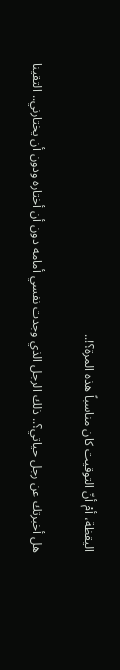اليقظة، أمْ أنّ التوقيت كان مناسباً هذه المرة؟!..

هل أخبرتك عن رجل حياتي؟.. ذلك الرجل الذي وجدت نفسي أمامه دون أن أختاره ودون أن يختارني.. التقينا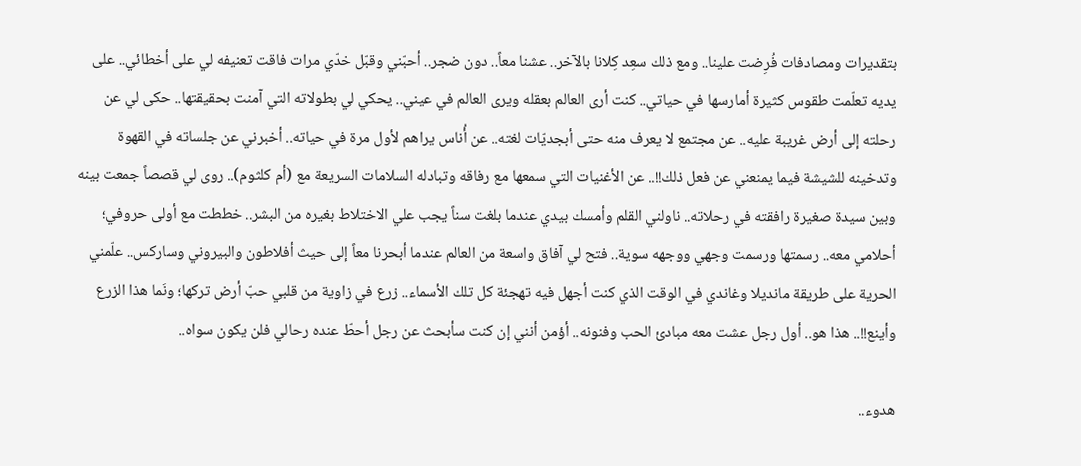بتقديرات ومصادفات فُرِضت علينا.. ومع ذلك سعِد كِلانا بالآخر.. عشنا معاً.. دون ضجر.. أحبّني وقبّل خدّي مرات فاقت تعنيفه لي على أخطائي.. على يديه تعلّمت طقوس كثيرة أمارسها في حياتي.. كنت أرى العالم بعقله ويرى العالم في عيني.. يحكي لي بطولاته التي آمنت بحقيقتها.. حكى لي عن رحلته إلى أرض غريبة عليه.. عن مجتمع لا يعرف منه حتى أبجديّات لغته.. عن أُناس يراهم لأول مرة في حياته.. أخبرني عن جلساته في القهوة وتدخينه للشيشة فيما يمنعني عن فعل ذلك!!.. عن الأغنيات التي سمعها مع رفاقه وتبادله السلامات السريعة مع (أم كلثوم).. روى لي قصصاً جمعت بينه وبين سيدة صغيرة رافقته في رحلاته.. ناولني القلم وأمسك بيدي عندما بلغت سناً يجب علي الاختلاط بغيره من البشر.. خططت مع أولى حروفي؛ أحلامي معه.. رسمتها ورسمت وجهي ووجهه سوية.. فتح لي آفاق واسعة من العالم عندما أبحرنا معاً إلى حيث أفلاطون والبيروني وساركس.. علّمني الحرية على طريقة مانديلا وغاندي في الوقت الذي كنت أجهل فيه تهجئة كل تلك الأسماء.. زرع في زاوية من قلبي حبّ أرض تركها؛ ونَما هذا الزرع وأينع!!.. هذا هو.. أول رجل عشت معه مبادئ الحب وفنونه.. أؤمن أنني إن كنت سأبحث عن رجل أحطّ عنده رحالي فلن يكون سواه..

هدوء..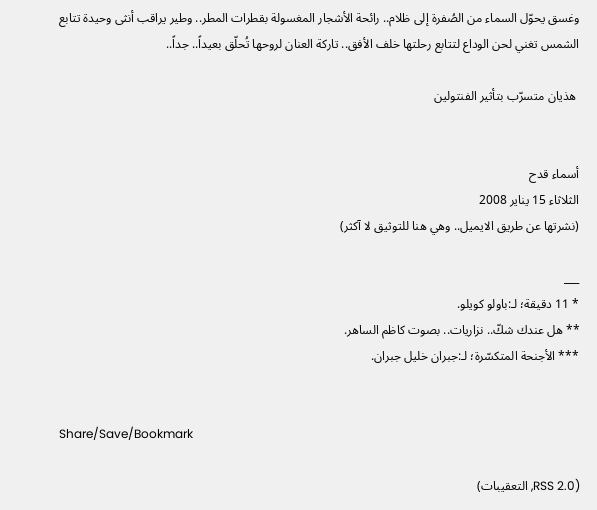وغسق يحوّل السماء من الصُفرة إلى ظلام.. رائحة الأشجار المغسولة بقطرات المطر.. وطير يراقب أنثى وحيدة تتابع الشمس تغني لحن الوداع لتتابع رحلتها خلف الأفق.. تاركة العنان لروحها تُحلّق بعيداً.. جداً..

 هذيان متسرّب بتأثير الفنتولين


أسماء قدح
الثلاثاء 15 يناير 2008
(نشرتها عن طريق الايميل.. وهي هنا للتوثيق لا آكثر)

___
* 11 دقيقة؛ لـ:باولو كويلو.
** هل عندك شكّ.. نزاريات.. بصوت كاظم الساهر.
*** الأجنحة المتكسّرة؛ لـ:جبران خليل جبران.


Share/Save/Bookmark

(RSS 2.0, التعقيبات)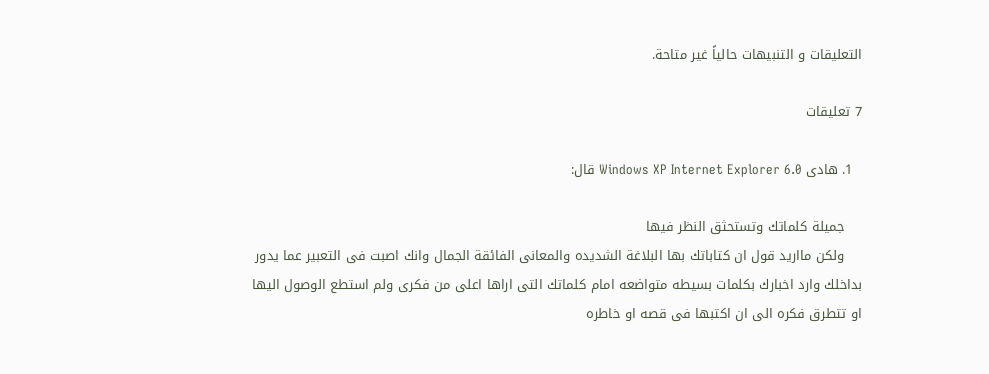التعليقات و التنبيهات حالياً غير متاحة.

7 تعليقات

  1. هادى Windows XP Internet Explorer 6.0 قال:

    جميلة كلماتك وتستحثق النظر فيها
    ولكن مااريد قول ان كتاباتك بها البلاغة الشديده والمعانى الفائقة الجمال وانك اصبت فى التعبير عما يدور بداخلك وارد اخبارك بكلمات بسيطه متواضعه امام كلماتك التى اراها اعلى من فكرى ولم استطع الوصول اليها او تتطرق فكره الى ان اكتبها فى قصه او خاطره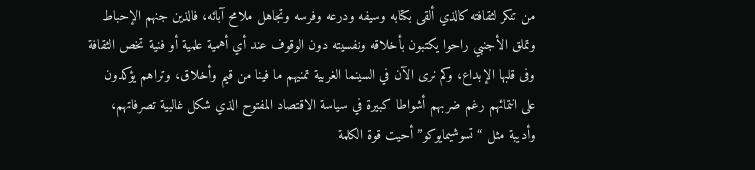من تنكر لثقافته كالذي ألقى بكتابه وسيفه ودرعه وفرسه وتجاهل ملامح آبائه، فالذين جنهم الإحباط وتملق الأجنبي راحوا يكتبون بأخلاقه ونفسيته دون الوقوف عند أي أهمية علمية أو فنية تخص الثقافة وفى قلبها الإبداع، وكم نرى الآن في السينما الغربية تمنيهم ما فينا من قيم وأخلاق، وتراهم يؤكدون على انتمائهم رغم ضربهم أشواطا كبيرة في سياسة الاقتصاد المفتوح الذي شكل غالبية تصرفاتهم، وأديبة مثل “تسوشيمايوكو” أحيت قوة الكلمة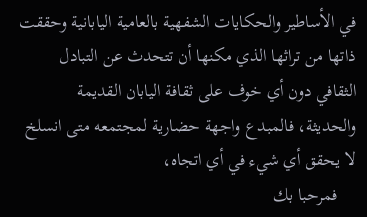في الأساطير والحكايات الشفهية بالعامية اليابانية وحققت ذاتها من تراثها الذي مكنها أن تتحدث عن التبادل الثقافي دون أي خوف على ثقافة اليابان القديمة والحديثة، فالمبدع واجهة حضارية لمجتمعه متى انسلخ لا يحقق أي شيء في أي اتجاه،
    فمرحبا بك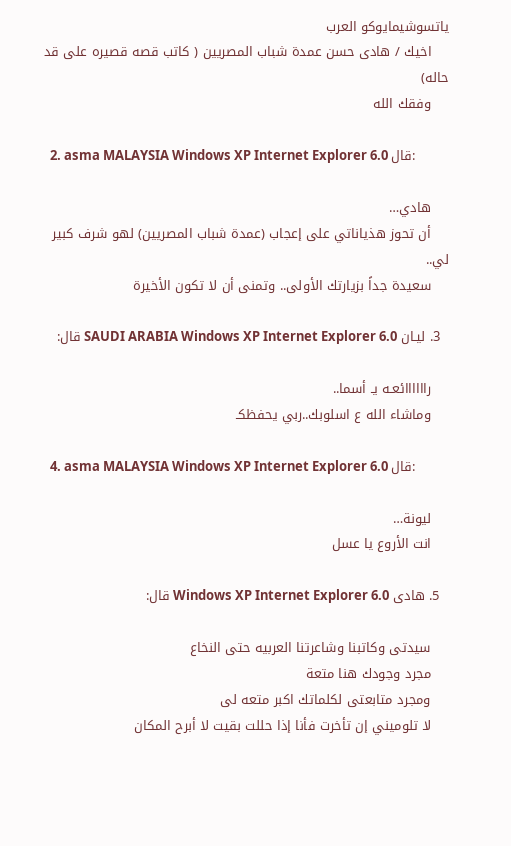ياتسوشيمايوكو العرب
    اخيك / هادى حسن عمدة شباب المصريين ( كاتب قصه قصيره على قد حاله)
    وفقك الله

  2. asma MALAYSIA Windows XP Internet Explorer 6.0 قال:

    هادي…
    أن تحوز هذياناتي على إعجاب (عمدة شباب المصريين) لهو شرف كبير لي..
    سعيدة جداً بزيارتك الأولى.. وتمنى أن لا تكون الأخيرة

  3. ليـان SAUDI ARABIA Windows XP Internet Explorer 6.0 قال:

    راااااائعـه يـ أسما..
    وماشاء الله ع اسلوبك..ربي يحفظكـ

  4. asma MALAYSIA Windows XP Internet Explorer 6.0 قال:

    ليونة…
    انت الأروع يا عسل

  5. هادى Windows XP Internet Explorer 6.0 قال:

    سيدتى وكاتبنا وشاعرتنا العربيه حتى النخاع
    مجرد وجودك هنا متعة
    ومجرد متابعتى لكلماتك اكبر متعه لى
    لا تلوميني إن تأخرت فأنا إذا حللت بقيت لا أبرح المكان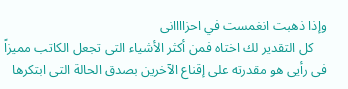وإذا ذهبت انغمست في احزاااانى
    كل التقدير لك اختاه فمن أكثر الأشياء التى تجعل الكاتب مميزاً فى رأيى هو مقدرته على إقناع الآخرين بصدق الحالة التى ابتكرها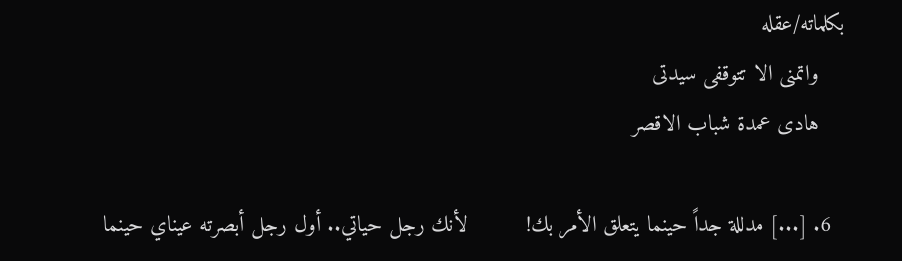بكلماته/عقله
    واتمنى الا تتوقفى سيدتى
    هادى عمدة شباب الاقصر

  6. [...] مدللة جداً حينما يتعلق الأمر بك!         لأنك رجل حياتي.. أول رجل أبصرته عيناي حينما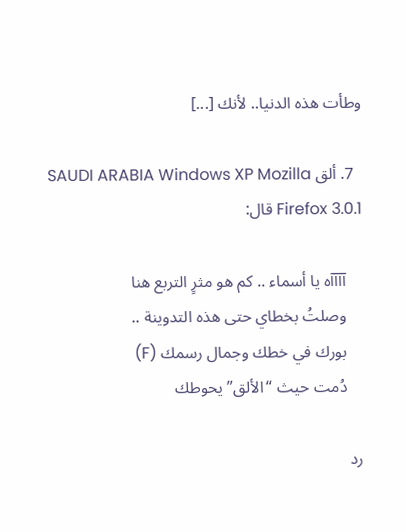وطأت هذه الدنيا.. لأنك [...]

  7. ألق SAUDI ARABIA Windows XP Mozilla Firefox 3.0.1 قال:

    آآآآه يا أسماء .. كم هو مثرٍ التربع هنا
    وصلتُ بخطاي حتى هذه التدوينة ..
    بورك في خطك وجمال رسمك (F)
    دُمت حيث “الألق” يحوطك

رد